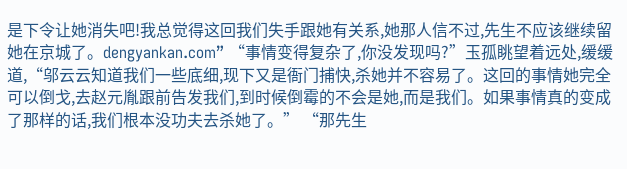是下令让她消失吧!我总觉得这回我们失手跟她有关系,她那人信不过,先生不应该继续留她在京城了。dengyankan.com” “事情变得复杂了,你没发现吗?”玉孤眺望着远处,缓缓道,“邬云云知道我们一些底细,现下又是衙门捕快,杀她并不容易了。这回的事情她完全可以倒戈,去赵元胤跟前告发我们,到时候倒霉的不会是她,而是我们。如果事情真的变成了那样的话,我们根本没功夫去杀她了。” “那先生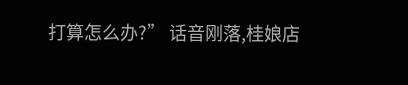打算怎么办?” 话音刚落,桂娘店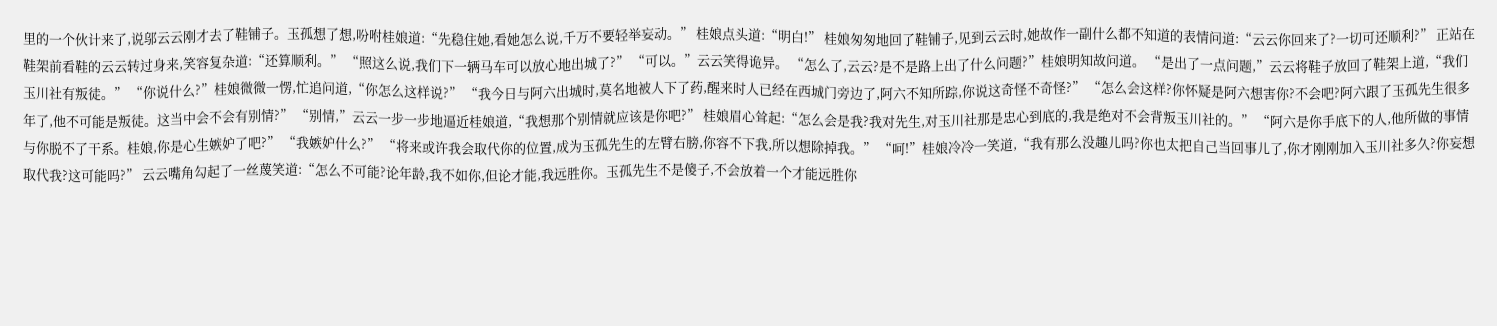里的一个伙计来了,说邬云云刚才去了鞋铺子。玉孤想了想,吩咐桂娘道:“先稳住她,看她怎么说,千万不要轻举妄动。” 桂娘点头道:“明白!” 桂娘匆匆地回了鞋铺子,见到云云时,她故作一副什么都不知道的表情问道:“云云你回来了?一切可还顺利?” 正站在鞋架前看鞋的云云转过身来,笑容复杂道:“还算顺利。” “照这么说,我们下一辆马车可以放心地出城了?” “可以。”云云笑得诡异。 “怎么了,云云?是不是路上出了什么问题?”桂娘明知故问道。 “是出了一点问题,”云云将鞋子放回了鞋架上道,“我们玉川社有叛徒。” “你说什么?”桂娘微微一愣,忙追问道,“你怎么这样说?” “我今日与阿六出城时,莫名地被人下了药,醒来时人已经在西城门旁边了,阿六不知所踪,你说这奇怪不奇怪?” “怎么会这样?你怀疑是阿六想害你?不会吧?阿六跟了玉孤先生很多年了,他不可能是叛徒。这当中会不会有别情?” “别情,”云云一步一步地逼近桂娘道,“我想那个别情就应该是你吧?” 桂娘眉心耸起:“怎么会是我?我对先生,对玉川社那是忠心到底的,我是绝对不会背叛玉川社的。” “阿六是你手底下的人,他所做的事情与你脱不了干系。桂娘,你是心生嫉妒了吧?” “我嫉妒什么?” “将来或许我会取代你的位置,成为玉孤先生的左臂右膀,你容不下我,所以想除掉我。” “呵!”桂娘冷冷一笑道,“我有那么没趣儿吗?你也太把自己当回事儿了,你才刚刚加入玉川社多久?你妄想取代我?这可能吗?” 云云嘴角勾起了一丝蔑笑道:“怎么不可能?论年龄,我不如你,但论才能,我远胜你。玉孤先生不是傻子,不会放着一个才能远胜你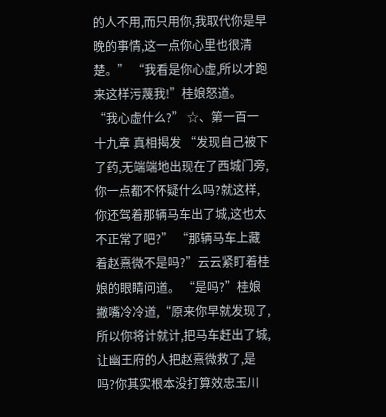的人不用,而只用你,我取代你是早晚的事情,这一点你心里也很清楚。” “我看是你心虚,所以才跑来这样污蔑我!”桂娘怒道。 “我心虚什么?” ☆、第一百一十九章 真相揭发 “发现自己被下了药,无端端地出现在了西城门旁,你一点都不怀疑什么吗?就这样,你还驾着那辆马车出了城,这也太不正常了吧?” “那辆马车上藏着赵熹微不是吗?”云云紧盯着桂娘的眼睛问道。 “是吗?”桂娘撇嘴冷冷道,“原来你早就发现了,所以你将计就计,把马车赶出了城,让幽王府的人把赵熹微救了,是吗?你其实根本没打算效忠玉川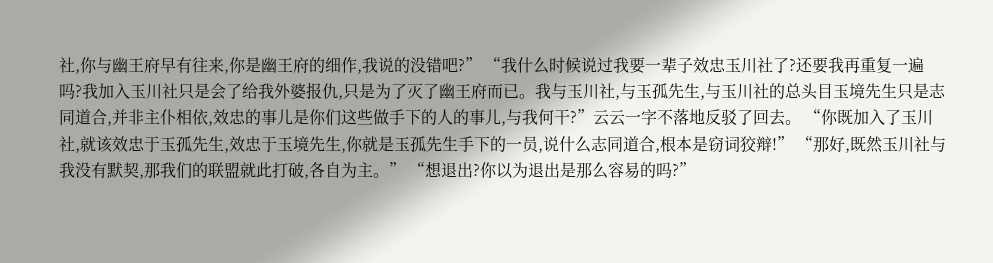社,你与幽王府早有往来,你是幽王府的细作,我说的没错吧?” “我什么时候说过我要一辈子效忠玉川社了?还要我再重复一遍吗?我加入玉川社只是会了给我外婆报仇,只是为了灭了幽王府而已。我与玉川社,与玉孤先生,与玉川社的总头目玉境先生只是志同道合,并非主仆相依,效忠的事儿是你们这些做手下的人的事儿,与我何干?”云云一字不落地反驳了回去。 “你既加入了玉川社,就该效忠于玉孤先生,效忠于玉境先生,你就是玉孤先生手下的一员,说什么志同道合,根本是窃词狡辩!” “那好,既然玉川社与我没有默契,那我们的联盟就此打破,各自为主。” “想退出?你以为退出是那么容易的吗?”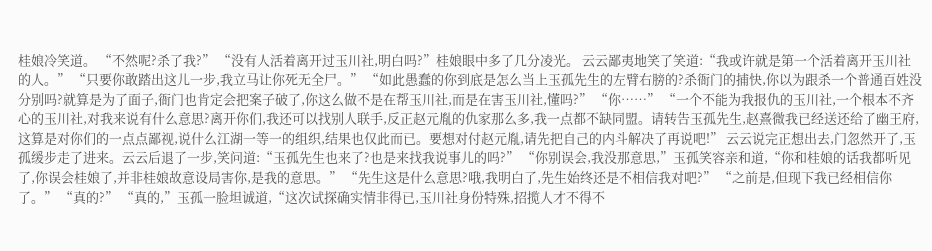桂娘冷笑道。 “不然呢?杀了我?” “没有人活着离开过玉川社,明白吗?”桂娘眼中多了几分凌光。 云云鄙夷地笑了笑道:“我或许就是第一个活着离开玉川社的人。” “只要你敢踏出这儿一步,我立马让你死无全尸。” “如此愚蠢的你到底是怎么当上玉孤先生的左臂右膀的?杀衙门的捕快,你以为跟杀一个普通百姓没分别吗?就算是为了面子,衙门也肯定会把案子破了,你这么做不是在帮玉川社,而是在害玉川社,懂吗?” “你……” “一个不能为我报仇的玉川社,一个根本不齐心的玉川社,对我来说有什么意思?离开你们,我还可以找别人联手,反正赵元胤的仇家那么多,我一点都不缺同盟。请转告玉孤先生,赵熹微我已经送还给了幽王府,这算是对你们的一点点鄙视,说什么江湖一等一的组织,结果也仅此而已。要想对付赵元胤,请先把自己的内斗解决了再说吧!” 云云说完正想出去,门忽然开了,玉孤缓步走了进来。云云后退了一步,笑问道:“玉孤先生也来了?也是来找我说事儿的吗?” “你别误会,我没那意思,”玉孤笑容亲和道,“你和桂娘的话我都听见了,你误会桂娘了,并非桂娘故意设局害你,是我的意思。” “先生这是什么意思?哦,我明白了,先生始终还是不相信我对吧?” “之前是,但现下我已经相信你了。” “真的?” “真的,”玉孤一脸坦诚道,“这次试探确实情非得已,玉川社身份特殊,招揽人才不得不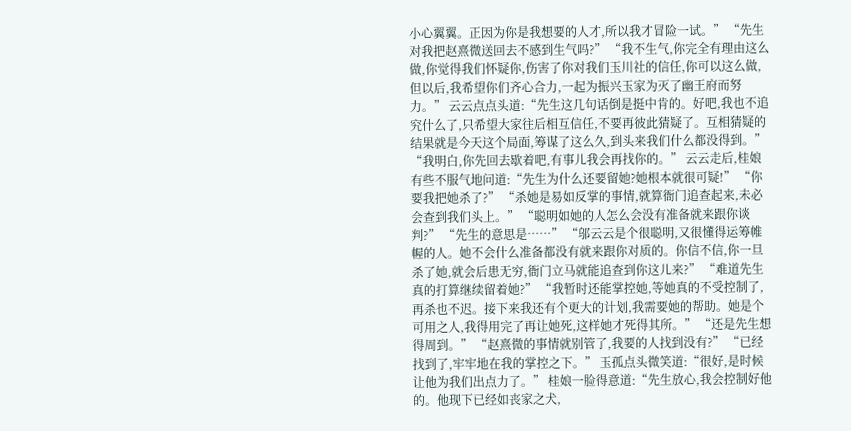小心翼翼。正因为你是我想要的人才,所以我才冒险一试。” “先生对我把赵熹微送回去不感到生气吗?” “我不生气,你完全有理由这么做,你觉得我们怀疑你,伤害了你对我们玉川社的信任,你可以这么做,但以后,我希望你们齐心合力,一起为振兴玉家为灭了幽王府而努力。” 云云点点头道:“先生这几句话倒是挺中肯的。好吧,我也不追究什么了,只希望大家往后相互信任,不要再彼此猜疑了。互相猜疑的结果就是今天这个局面,筹谋了这么久,到头来我们什么都没得到。” “我明白,你先回去歇着吧,有事儿我会再找你的。” 云云走后,桂娘有些不服气地问道:“先生为什么还要留她?她根本就很可疑!” “你要我把她杀了?” “杀她是易如反掌的事情,就算衙门追查起来,未必会查到我们头上。” “聪明如她的人怎么会没有准备就来跟你谈判?” “先生的意思是……” “邬云云是个很聪明,又很懂得运筹帷幄的人。她不会什么准备都没有就来跟你对质的。你信不信,你一旦杀了她,就会后患无穷,衙门立马就能追查到你这儿来?” “难道先生真的打算继续留着她?” “我暂时还能掌控她,等她真的不受控制了,再杀也不迟。接下来我还有个更大的计划,我需要她的帮助。她是个可用之人,我得用完了再让她死,这样她才死得其所。” “还是先生想得周到。” “赵熹微的事情就别管了,我要的人找到没有?” “已经找到了,牢牢地在我的掌控之下。” 玉孤点头微笑道:“很好,是时候让他为我们出点力了。” 桂娘一脸得意道:“先生放心,我会控制好他的。他现下已经如丧家之犬,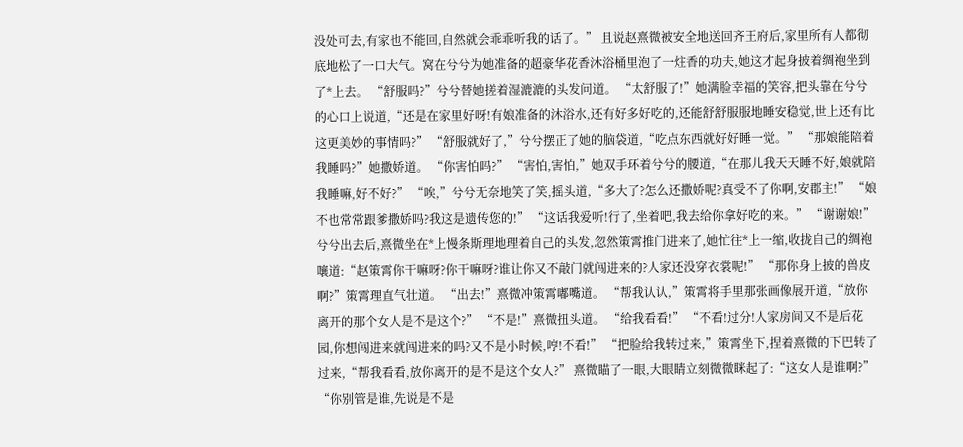没处可去,有家也不能回,自然就会乖乖听我的话了。” 且说赵熹微被安全地送回齐王府后,家里所有人都彻底地松了一口大气。窝在兮兮为她准备的超豪华花香沐浴桶里泡了一炷香的功夫,她这才起身披着绸袍坐到了*上去。 “舒服吗?”兮兮替她搓着湿漉漉的头发问道。 “太舒服了!”她满脸幸福的笑容,把头靠在兮兮的心口上说道,“还是在家里好呀!有娘准备的沐浴水,还有好多好吃的,还能舒舒服服地睡安稳觉,世上还有比这更美妙的事情吗?” “舒服就好了,”兮兮摆正了她的脑袋道,“吃点东西就好好睡一觉。” “那娘能陪着我睡吗?”她撒娇道。 “你害怕吗?” “害怕,害怕,”她双手环着兮兮的腰道,“在那儿我天天睡不好,娘就陪我睡嘛,好不好?” “唉,”兮兮无奈地笑了笑,摇头道,“多大了?怎么还撒娇呢?真受不了你啊,安郡主!” “娘不也常常跟爹撒娇吗?我这是遗传您的!” “这话我爱听!行了,坐着吧,我去给你拿好吃的来。” “谢谢娘!” 兮兮出去后,熹微坐在*上慢条斯理地理着自己的头发,忽然策霄推门进来了,她忙往*上一缩,收拢自己的绸袍嚷道:“赵策霄你干嘛呀?你干嘛呀?谁让你又不敲门就闯进来的?人家还没穿衣裳呢!” “那你身上披的兽皮啊?”策霄理直气壮道。 “出去!”熹微冲策霄嘟嘴道。 “帮我认认,”策霄将手里那张画像展开道,“放你离开的那个女人是不是这个?” “不是!”熹微扭头道。 “给我看看!” “不看!过分!人家房间又不是后花园,你想闯进来就闯进来的吗?又不是小时候,哼!不看!” “把脸给我转过来,”策霄坐下,捏着熹微的下巴转了过来,“帮我看看,放你离开的是不是这个女人?” 熹微瞄了一眼,大眼睛立刻微微眯起了:“这女人是谁啊?” “你别管是谁,先说是不是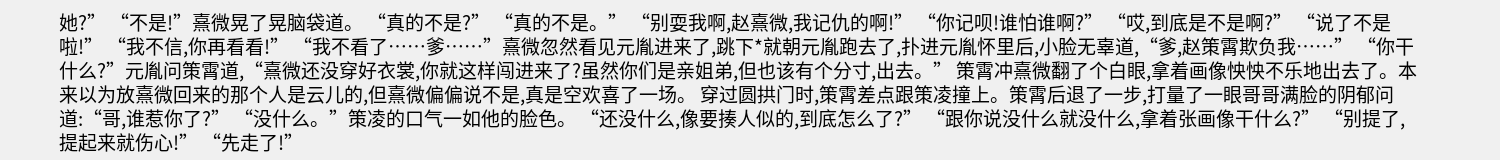她?” “不是!”熹微晃了晃脑袋道。 “真的不是?” “真的不是。” “别耍我啊,赵熹微,我记仇的啊!” “你记呗!谁怕谁啊?” “哎,到底是不是啊?” “说了不是啦!” “我不信,你再看看!” “我不看了……爹……”熹微忽然看见元胤进来了,跳下*就朝元胤跑去了,扑进元胤怀里后,小脸无辜道,“爹,赵策霄欺负我……” “你干什么?”元胤问策霄道,“熹微还没穿好衣裳,你就这样闯进来了?虽然你们是亲姐弟,但也该有个分寸,出去。” 策霄冲熹微翻了个白眼,拿着画像怏怏不乐地出去了。本来以为放熹微回来的那个人是云儿的,但熹微偏偏说不是,真是空欢喜了一场。 穿过圆拱门时,策霄差点跟策凌撞上。策霄后退了一步,打量了一眼哥哥满脸的阴郁问道:“哥,谁惹你了?” “没什么。”策凌的口气一如他的脸色。 “还没什么,像要揍人似的,到底怎么了?” “跟你说没什么就没什么,拿着张画像干什么?” “别提了,提起来就伤心!” “先走了!”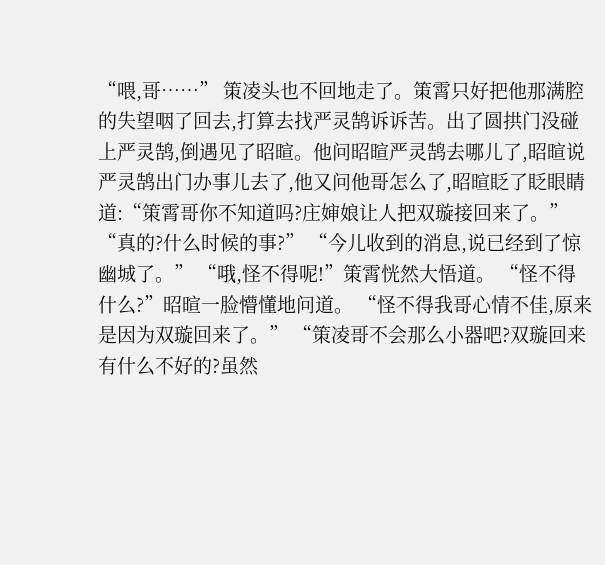“喂,哥……” 策凌头也不回地走了。策霄只好把他那满腔的失望咽了回去,打算去找严灵鹄诉诉苦。出了圆拱门没碰上严灵鹄,倒遇见了昭暄。他问昭暄严灵鹄去哪儿了,昭暄说严灵鹄出门办事儿去了,他又问他哥怎么了,昭暄眨了眨眼睛道:“策霄哥你不知道吗?庄婶娘让人把双璇接回来了。” “真的?什么时候的事?” “今儿收到的消息,说已经到了惊幽城了。” “哦,怪不得呢!”策霄恍然大悟道。 “怪不得什么?”昭暄一脸懵懂地问道。 “怪不得我哥心情不佳,原来是因为双璇回来了。” “策凌哥不会那么小器吧?双璇回来有什么不好的?虽然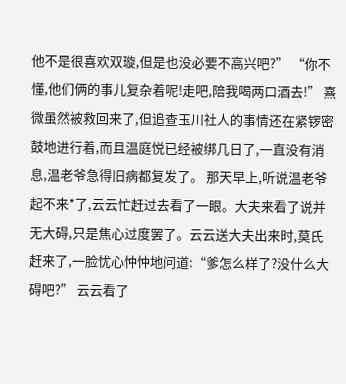他不是很喜欢双璇,但是也没必要不高兴吧?” “你不懂,他们俩的事儿复杂着呢!走吧,陪我喝两口酒去!” 熹微虽然被救回来了,但追查玉川社人的事情还在紧锣密鼓地进行着,而且温庭悦已经被绑几日了,一直没有消息,温老爷急得旧病都复发了。 那天早上,听说温老爷起不来*了,云云忙赶过去看了一眼。大夫来看了说并无大碍,只是焦心过度罢了。云云送大夫出来时,莫氏赶来了,一脸忧心忡忡地问道:“爹怎么样了?没什么大碍吧?” 云云看了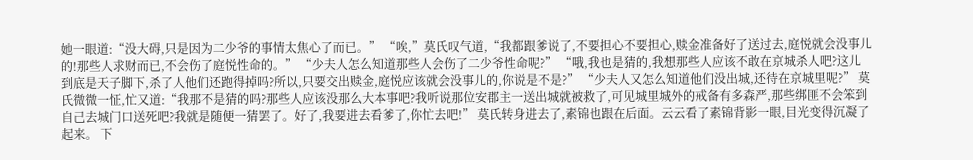她一眼道:“没大碍,只是因为二少爷的事情太焦心了而已。” “唉,”莫氏叹气道,“我都跟爹说了,不要担心不要担心,赎金准备好了送过去,庭悦就会没事儿的!那些人求财而已,不会伤了庭悦性命的。” “少夫人怎么知道那些人会伤了二少爷性命呢?” “哦,我也是猜的,我想那些人应该不敢在京城杀人吧?这儿到底是天子脚下,杀了人他们还跑得掉吗?所以,只要交出赎金,庭悦应该就会没事儿的,你说是不是?” “少夫人又怎么知道他们没出城,还待在京城里呢?” 莫氏微微一怔,忙又道:“我那不是猜的吗?那些人应该没那么大本事吧?我听说那位安郡主一送出城就被救了,可见城里城外的戒备有多森严,那些绑匪不会笨到自己去城门口送死吧?我就是随便一猜罢了。好了,我要进去看爹了,你忙去吧!” 莫氏转身进去了,素锦也跟在后面。云云看了素锦背影一眼,目光变得沉凝了起来。 下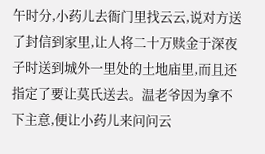午时分,小药儿去衙门里找云云,说对方送了封信到家里,让人将二十万赎金于深夜子时送到城外一里处的土地庙里,而且还指定了要让莫氏送去。温老爷因为拿不下主意,便让小药儿来问问云